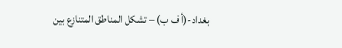بغداد-(أ ف ب) – تشكل المناطق المتنازع بين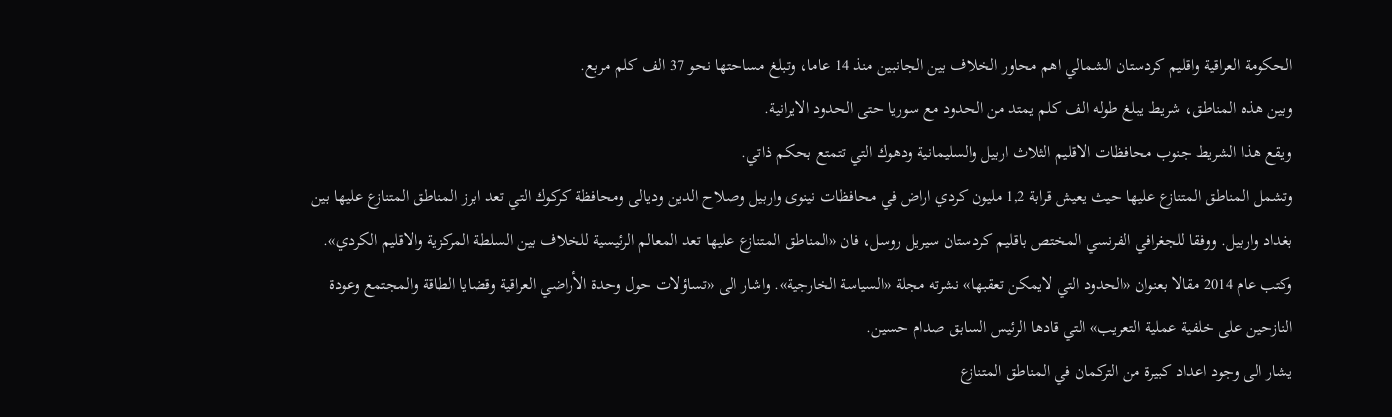الحكومة العراقية واقليم كردستان الشمالي اهم محاور الخلاف بين الجانبين منذ 14 عاما، وتبلغ مساحتها نحو 37 الف كلم مربع.
وبين هذه المناطق، شريط يبلغ طوله الف كلم يمتد من الحدود مع سوريا حتى الحدود الايرانية.
ويقع هذا الشريط جنوب محافظات الاقليم الثلاث اربيل والسليمانية ودهوك التي تتمتع بحكم ذاتي.
وتشمل المناطق المتنازع عليها حيث يعيش قرابة 1,2 مليون كردي اراض في محافظات نينوى واربيل وصلاح الدين وديالى ومحافظة كركوك التي تعد ابرز المناطق المتنازع عليها بين بغداد واربيل. ووفقا للجغرافي الفرنسي المختص باقليم كردستان سيريل روسل، فان «المناطق المتنازع عليها تعد المعالم الرئيسية للخلاف بين السلطة المركزية والاقليم الكردي».
وكتب عام 2014 مقالا بعنوان «الحدود التي لايمكن تعقبها» نشرته مجلة «السياسة الخارجية». واشار الى «تساؤلات حول وحدة الأراضي العراقية وقضايا الطاقة والمجتمع وعودة النازحين على خلفية عملية التعريب» التي قادها الرئيس السابق صدام حسين.
يشار الى وجود اعداد كبيرة من التركمان في المناطق المتنازع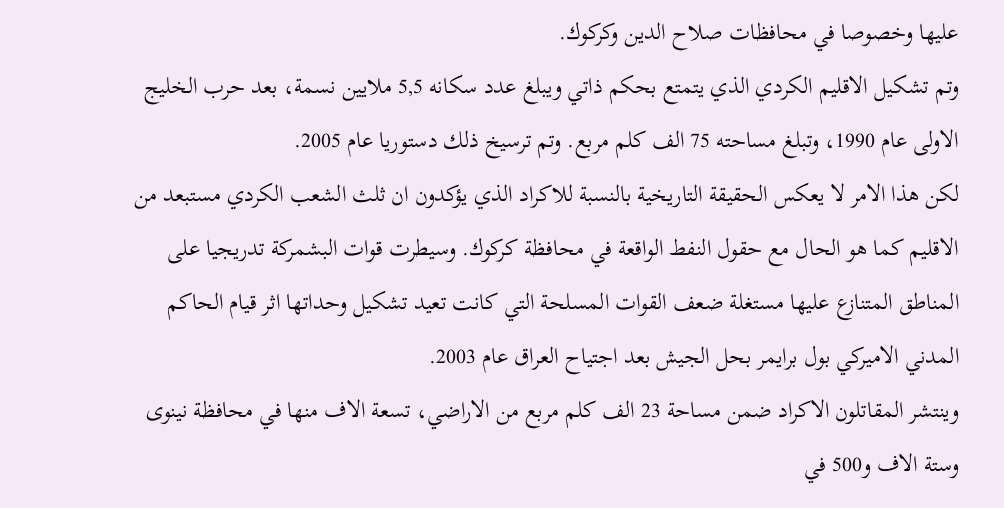عليها وخصوصا في محافظات صلاح الدين وكركوك.
وتم تشكيل الاقليم الكردي الذي يتمتع بحكم ذاتي ويبلغ عدد سكانه 5,5 ملايين نسمة، بعد حرب الخليج الاولى عام 1990، وتبلغ مساحته 75 الف كلم مربع. وتم ترسيخ ذلك دستوريا عام 2005.
لكن هذا الامر لا يعكس الحقيقة التاريخية بالنسبة للاكراد الذي يؤكدون ان ثلث الشعب الكردي مستبعد من الاقليم كما هو الحال مع حقول النفط الواقعة في محافظة كركوك. وسيطرت قوات البشمركة تدريجيا على المناطق المتنازع عليها مستغلة ضعف القوات المسلحة التي كانت تعيد تشكيل وحداتها اثر قيام الحاكم المدني الاميركي بول برايمر بحل الجيش بعد اجتياح العراق عام 2003.
وينتشر المقاتلون الاكراد ضمن مساحة 23 الف كلم مربع من الاراضي، تسعة الاف منها في محافظة نينوى وستة الاف و500 في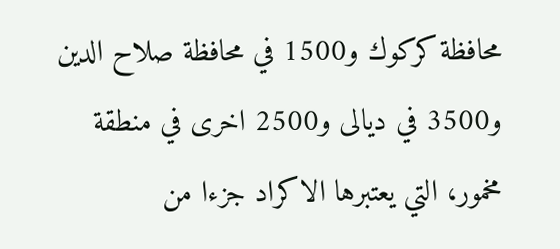محافظة كركوك و1500 في محافظة صلاح الدين و3500 في ديالى و2500 اخرى في منطقة مخمور، التي يعتبرها الاكراد جزءا من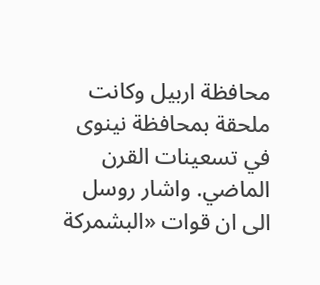محافظة اربيل وكانت ملحقة بمحافظة نينوى في تسعينات القرن الماضي. واشار روسل الى ان قوات «البشمركة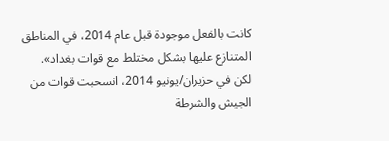كانت بالفعل موجودة قبل عام 2014، في المناطق المتنازع عليها بشكل مختلط مع قوات بغداد».
لكن في حزيران/يونيو 2014، انسحبت قوات من الجيش والشرطة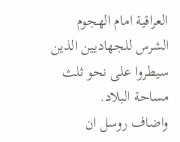العراقية امام الهجوم الشرس للجهاديين الذين سيطروا على نحو ثلث مساحة البلاد.
واضاف روسل ان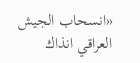«انسحاب الجيش العراقي انذاك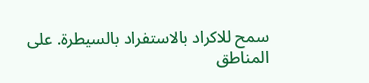سمح للاكراد بالاستفراد بالسيطرة. على المناطق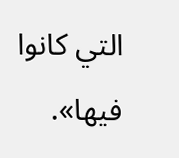التي كانوا فيها».